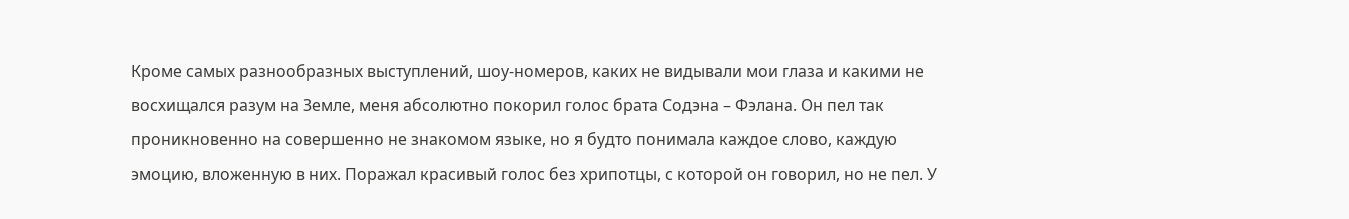Кроме самых разнообразных выступлений, шоу-номеров, каких не видывали мои глаза и какими не восхищался разум на Земле, меня абсолютно покорил голос брата Содэна – Фэлана. Он пел так проникновенно на совершенно не знакомом языке, но я будто понимала каждое слово, каждую эмоцию, вложенную в них. Поражал красивый голос без хрипотцы, с которой он говорил, но не пел. У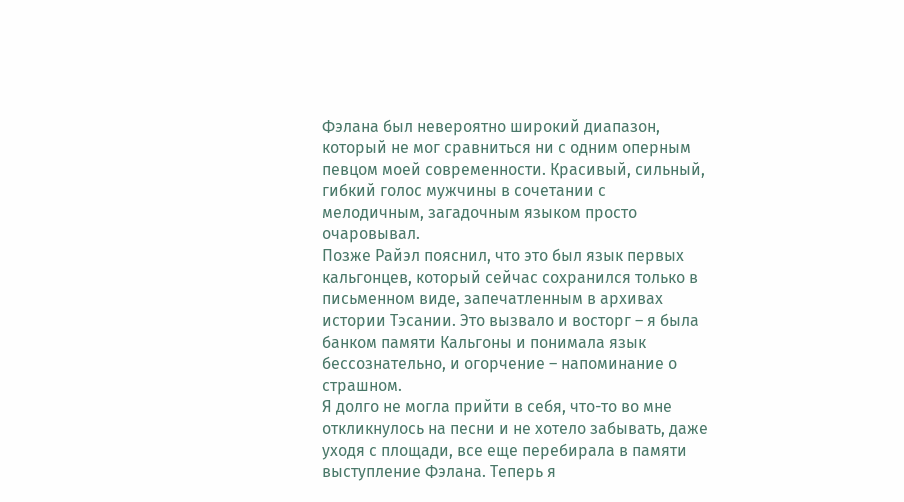Фэлана был невероятно широкий диапазон, который не мог сравниться ни с одним оперным певцом моей современности. Красивый, сильный, гибкий голос мужчины в сочетании с мелодичным, загадочным языком просто очаровывал.
Позже Райэл пояснил, что это был язык первых кальгонцев, который сейчас сохранился только в письменном виде, запечатленным в архивах истории Тэсании. Это вызвало и восторг – я была банком памяти Кальгоны и понимала язык бессознательно, и огорчение – напоминание о страшном.
Я долго не могла прийти в себя, что-то во мне откликнулось на песни и не хотело забывать, даже уходя с площади, все еще перебирала в памяти выступление Фэлана. Теперь я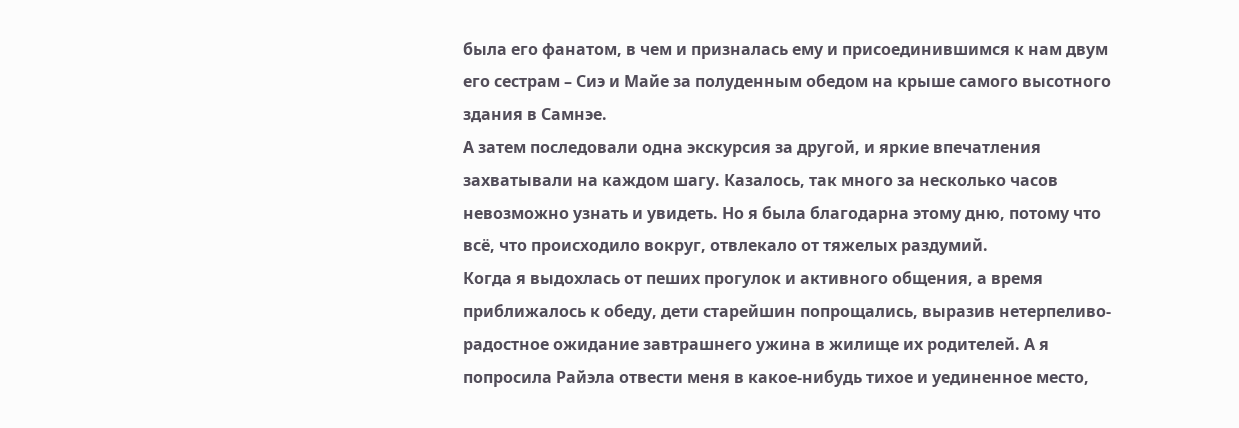была его фанатом, в чем и призналась ему и присоединившимся к нам двум его сестрам – Сиэ и Майе за полуденным обедом на крыше самого высотного здания в Самнэе.
А затем последовали одна экскурсия за другой, и яркие впечатления захватывали на каждом шагу. Казалось, так много за несколько часов невозможно узнать и увидеть. Но я была благодарна этому дню, потому что всё, что происходило вокруг, отвлекало от тяжелых раздумий.
Когда я выдохлась от пеших прогулок и активного общения, а время приближалось к обеду, дети старейшин попрощались, выразив нетерпеливо-радостное ожидание завтрашнего ужина в жилище их родителей. А я попросила Райэла отвести меня в какое-нибудь тихое и уединенное место,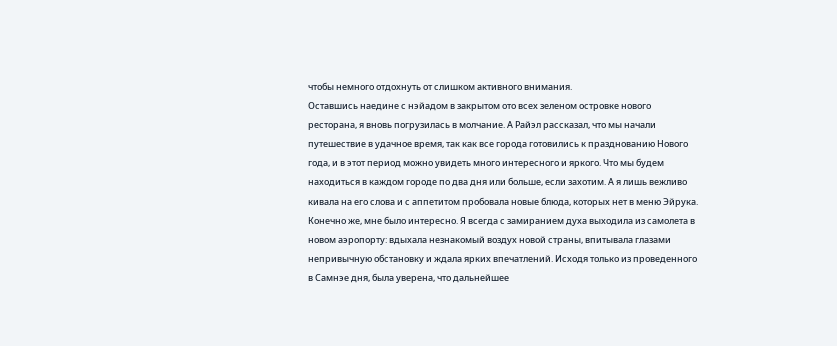чтобы немного отдохнуть от слишком активного внимания.
Оставшись наедине с нэйадом в закрытом ото всех зеленом островке нового ресторана, я вновь погрузилась в молчание. А Райэл рассказал, что мы начали путешествие в удачное время, так как все города готовились к празднованию Нового года, и в этот период можно увидеть много интересного и яркого. Что мы будем находиться в каждом городе по два дня или больше, если захотим. А я лишь вежливо кивала на его слова и с аппетитом пробовала новые блюда, которых нет в меню Эйрука.
Конечно же, мне было интересно. Я всегда с замиранием духа выходила из самолета в новом аэропорту: вдыхала незнакомый воздух новой страны, впитывала глазами непривычную обстановку и ждала ярких впечатлений. Исходя только из проведенного в Самнэе дня, была уверена, что дальнейшее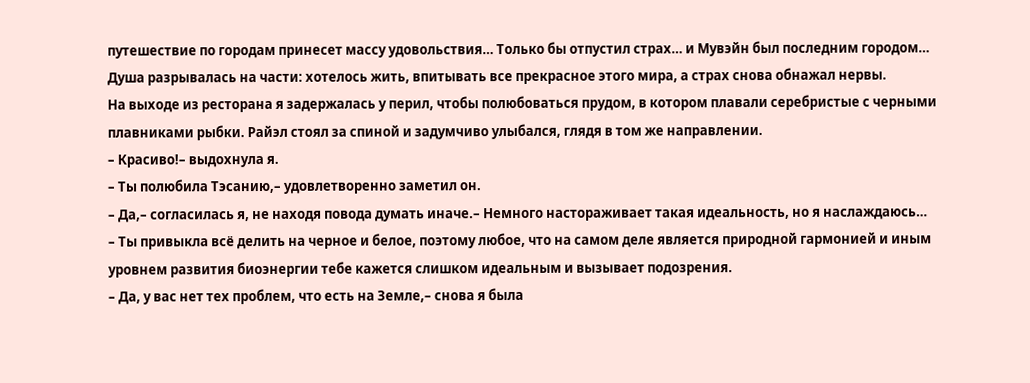путешествие по городам принесет массу удовольствия… Только бы отпустил страх… и Мувэйн был последним городом… Душа разрывалась на части: хотелось жить, впитывать все прекрасное этого мира, а страх снова обнажал нервы.
На выходе из ресторана я задержалась у перил, чтобы полюбоваться прудом, в котором плавали серебристые с черными плавниками рыбки. Райэл стоял за спиной и задумчиво улыбался, глядя в том же направлении.
– Красиво!– выдохнула я.
– Ты полюбила Тэсанию,– удовлетворенно заметил он.
– Да,– согласилась я, не находя повода думать иначе.– Немного настораживает такая идеальность, но я наслаждаюсь…
– Ты привыкла всё делить на черное и белое, поэтому любое, что на самом деле является природной гармонией и иным уровнем развития биоэнергии тебе кажется слишком идеальным и вызывает подозрения.
– Да, у вас нет тех проблем, что есть на Земле,– снова я была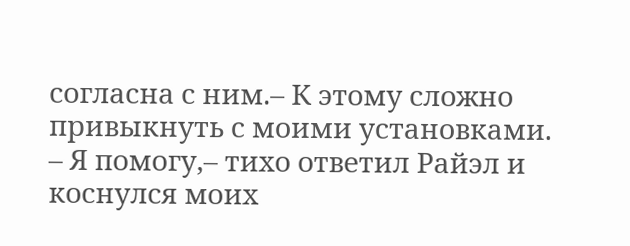согласна с ним.– К этому сложно привыкнуть с моими установками.
– Я помогу,– тихо ответил Райэл и коснулся моих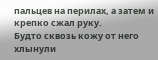пальцев на перилах, а затем и крепко сжал руку.
Будто сквозь кожу от него хлынули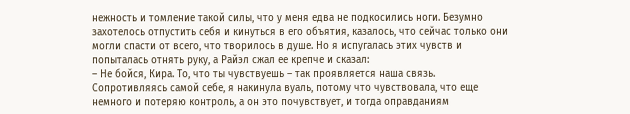нежность и томление такой силы, что у меня едва не подкосились ноги. Безумно захотелось отпустить себя и кинуться в его объятия, казалось, что сейчас только они могли спасти от всего, что творилось в душе. Но я испугалась этих чувств и попыталась отнять руку, а Райэл сжал ее крепче и сказал:
– Не бойся, Кира. То, что ты чувствуешь – так проявляется наша связь.
Сопротивляясь самой себе, я накинула вуаль, потому что чувствовала, что еще немного и потеряю контроль, а он это почувствует, и тогда оправданиям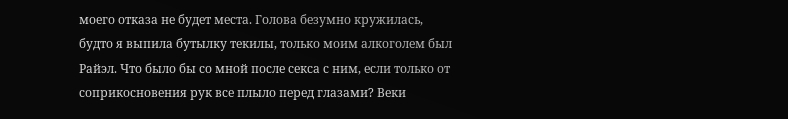моего отказа не будет места. Голова безумно кружилась, будто я выпила бутылку текилы, только моим алкоголем был Райэл. Что было бы со мной после секса с ним, если только от соприкосновения рук все плыло перед глазами? Веки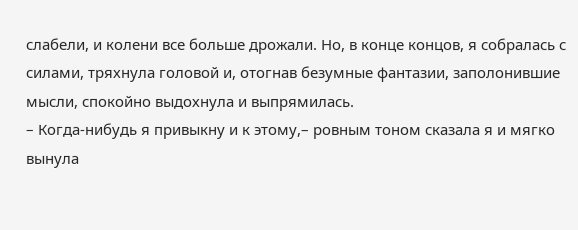слабели, и колени все больше дрожали. Но, в конце концов, я собралась с силами, тряхнула головой и, отогнав безумные фантазии, заполонившие мысли, спокойно выдохнула и выпрямилась.
– Когда-нибудь я привыкну и к этому,– ровным тоном сказала я и мягко вынула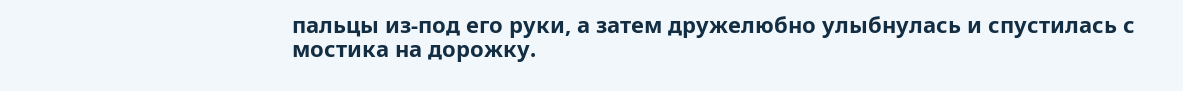пальцы из-под его руки, а затем дружелюбно улыбнулась и спустилась с мостика на дорожку.